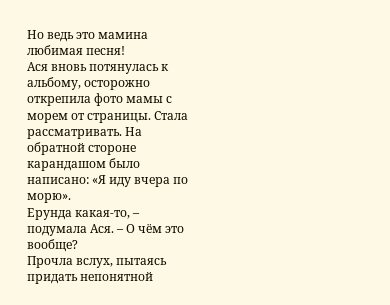Но ведь это мамина любимая песня!
Ася вновь потянулась к альбому, осторожно открепила фото мамы с морем от страницы. Стала рассматривать. На обратной стороне карандашом было написано: «Я иду вчера по морю».
Ерунда какая-то, – подумала Ася. – О чём это вообще?
Прочла вслух, пытаясь придать непонятной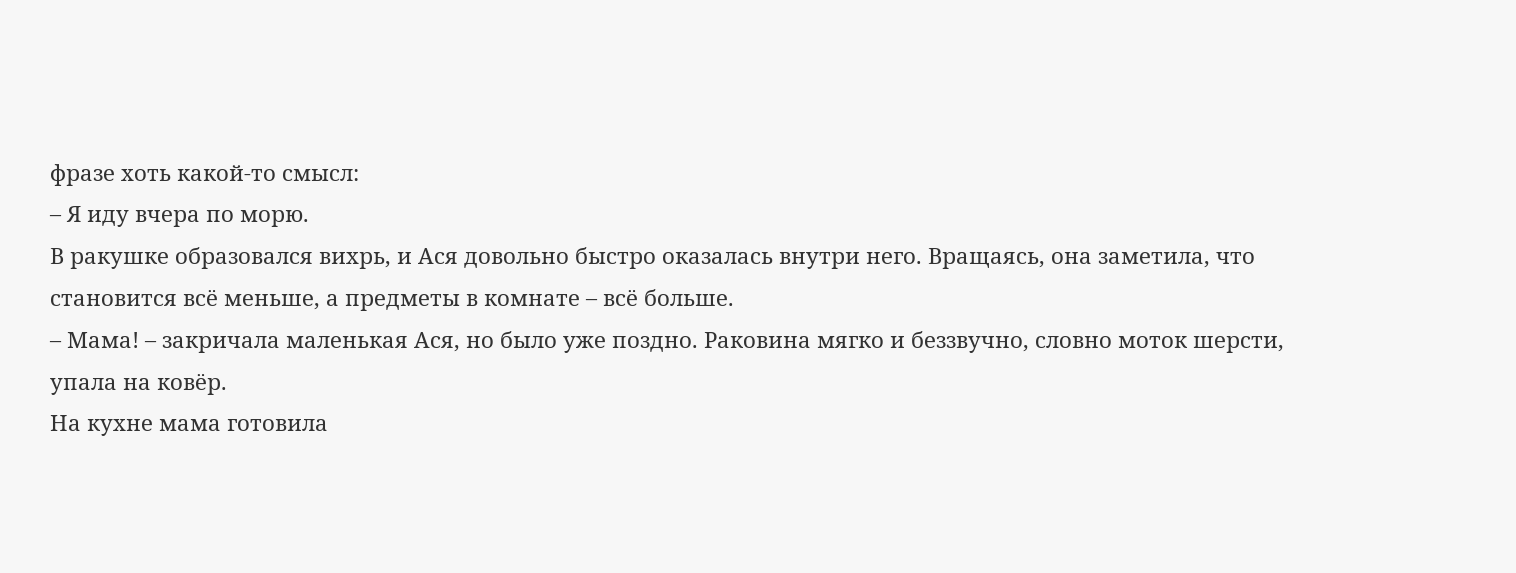фразе хоть какой-то смысл:
– Я иду вчера по морю.
В ракушке образовался вихрь, и Ася довольно быстро оказалась внутри него. Вращаясь, она заметила, что становится всё меньше, а предметы в комнате – всё больше.
– Мама! – закричала маленькая Ася, но было уже поздно. Раковина мягко и беззвучно, словно моток шерсти, упала на ковёр.
На кухне мама готовила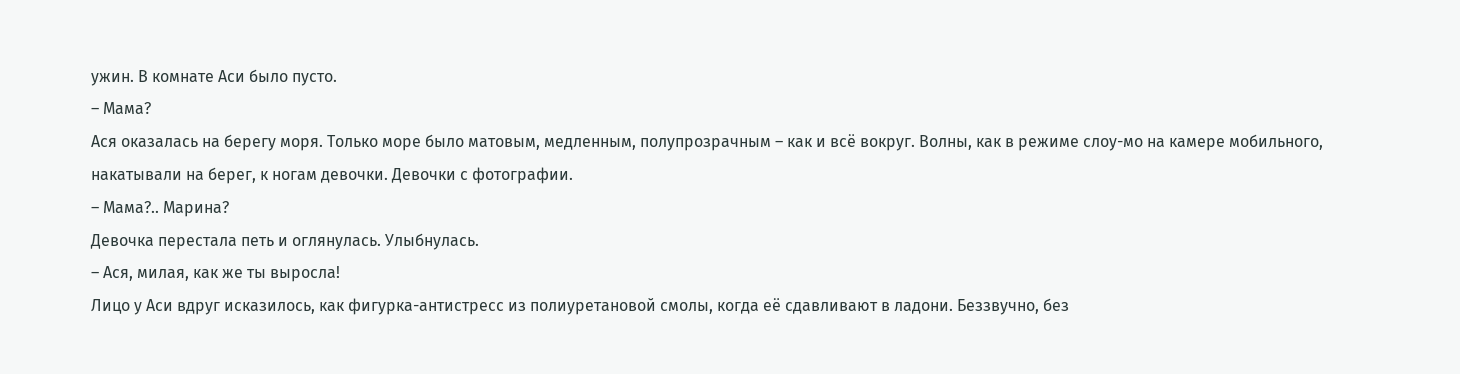ужин. В комнате Аси было пусто.
– Мама?
Ася оказалась на берегу моря. Только море было матовым, медленным, полупрозрачным – как и всё вокруг. Волны, как в режиме слоу-мо на камере мобильного, накатывали на берег, к ногам девочки. Девочки с фотографии.
– Мама?.. Марина?
Девочка перестала петь и оглянулась. Улыбнулась.
– Ася, милая, как же ты выросла!
Лицо у Аси вдруг исказилось, как фигурка-антистресс из полиуретановой смолы, когда её сдавливают в ладони. Беззвучно, без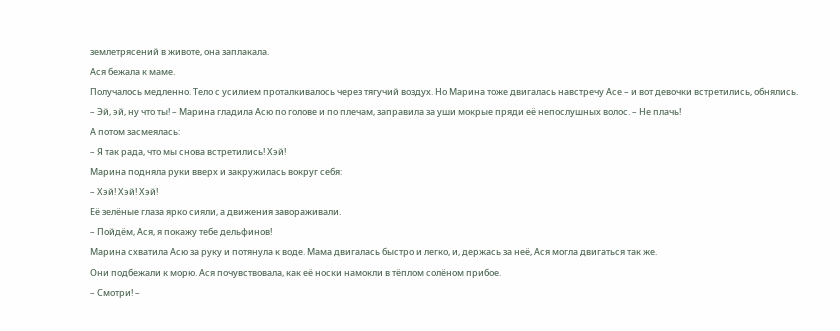землетрясений в животе, она заплакала.
Ася бежала к маме.
Получалось медленно. Тело с усилием проталкивалось через тягучий воздух. Но Марина тоже двигалась навстречу Асе – и вот девочки встретились, обнялись.
– Эй, эй, ну что ты! – Марина гладила Асю по голове и по плечам, заправила за уши мокрые пряди её непослушных волос. – Не плачь!
А потом засмеялась:
– Я так рада, что мы снова встретились! Хэй!
Марина подняла руки вверх и закружилась вокруг себя:
– Хэй! Хэй! Хэй!
Её зелёные глаза ярко сияли, а движения завораживали.
– Пойдём, Ася, я покажу тебе дельфинов!
Марина схватила Асю за руку и потянула к воде. Мама двигалась быстро и легко, и, держась за неё, Ася могла двигаться так же.
Они подбежали к морю. Ася почувствовала, как её носки намокли в тёплом солёном прибое.
– Смотри! –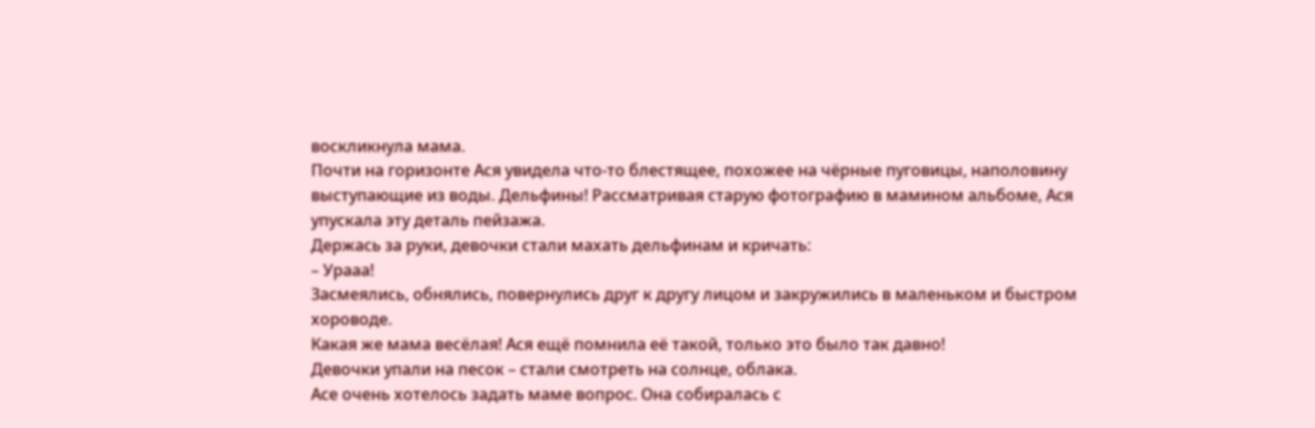воскликнула мама.
Почти на горизонте Ася увидела что-то блестящее, похожее на чёрные пуговицы, наполовину выступающие из воды. Дельфины! Рассматривая старую фотографию в мамином альбоме, Ася упускала эту деталь пейзажа.
Держась за руки, девочки стали махать дельфинам и кричать:
– Урааа!
Засмеялись, обнялись, повернулись друг к другу лицом и закружились в маленьком и быстром хороводе.
Какая же мама весёлая! Ася ещё помнила её такой, только это было так давно!
Девочки упали на песок – стали смотреть на солнце, облака.
Асе очень хотелось задать маме вопрос. Она собиралась с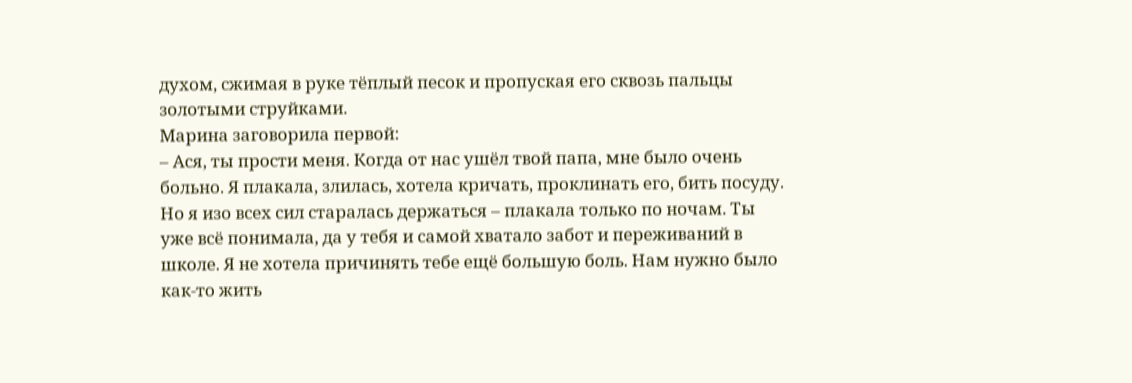духом, сжимая в руке тёплый песок и пропуская его сквозь пальцы золотыми струйками.
Марина заговорила первой:
– Ася, ты прости меня. Когда от нас ушёл твой папа, мне было очень больно. Я плакала, злилась, хотела кричать, проклинать его, бить посуду. Но я изо всех сил старалась держаться – плакала только по ночам. Ты уже всё понимала, да у тебя и самой хватало забот и переживаний в школе. Я не хотела причинять тебе ещё большую боль. Нам нужно было как-то жить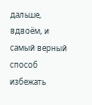дальше, вдвоём, и самый верный способ избежать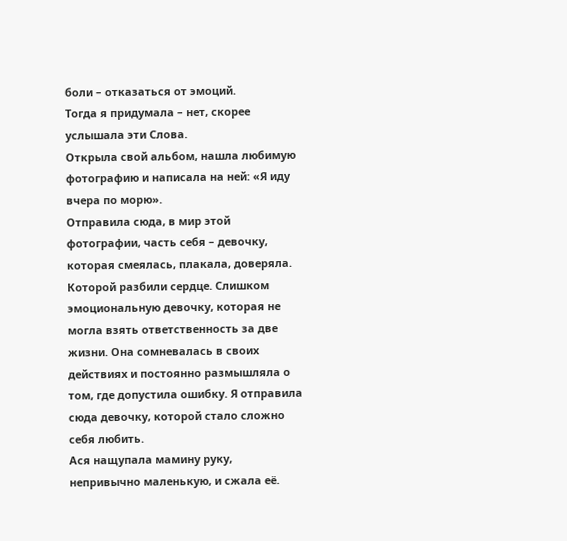боли – отказаться от эмоций.
Тогда я придумала – нет, скорее услышала эти Слова.
Открыла свой альбом, нашла любимую фотографию и написала на ней: «Я иду вчера по морю».
Отправила сюда, в мир этой фотографии, часть себя – девочку, которая смеялась, плакала, доверяла. Которой разбили сердце. Слишком эмоциональную девочку, которая не могла взять ответственность за две жизни. Она сомневалась в своих действиях и постоянно размышляла о том, где допустила ошибку. Я отправила сюда девочку, которой стало сложно себя любить.
Ася нащупала мамину руку, непривычно маленькую, и сжала её.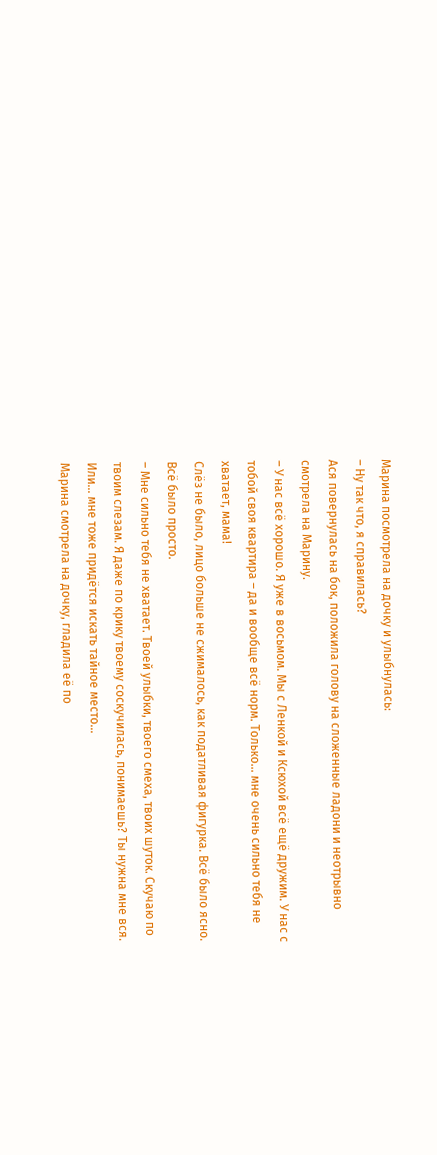Марина посмотрела на дочку и улыбнулась:
– Ну так что, я справилась?
Ася повернулась на бок, положила голову на сложенные ладони и неотрывно смотрела на Марину.
– У нас всё хорошо. Я уже в восьмом. Мы с Ленкой и Ксюхой всё ещё дружим. У нас с тобой своя квартира – да и вообще всё норм. Только… мне очень сильно тебя не хватает, мама!
Слёз не было, лицо больше не сжималось, как податливая фигурка. Всё было ясно. Всё было просто.
– Мне сильно тебя не хватает. Твоей улыбки, твоего смеха, твоих шуток. Скучаю по твоим слезам. Я даже по крику твоему соскучилась, понимаешь? Ты нужна мне вся. Или… мне тоже придётся искать тайное место…
Марина смотрела на дочку, гладила её по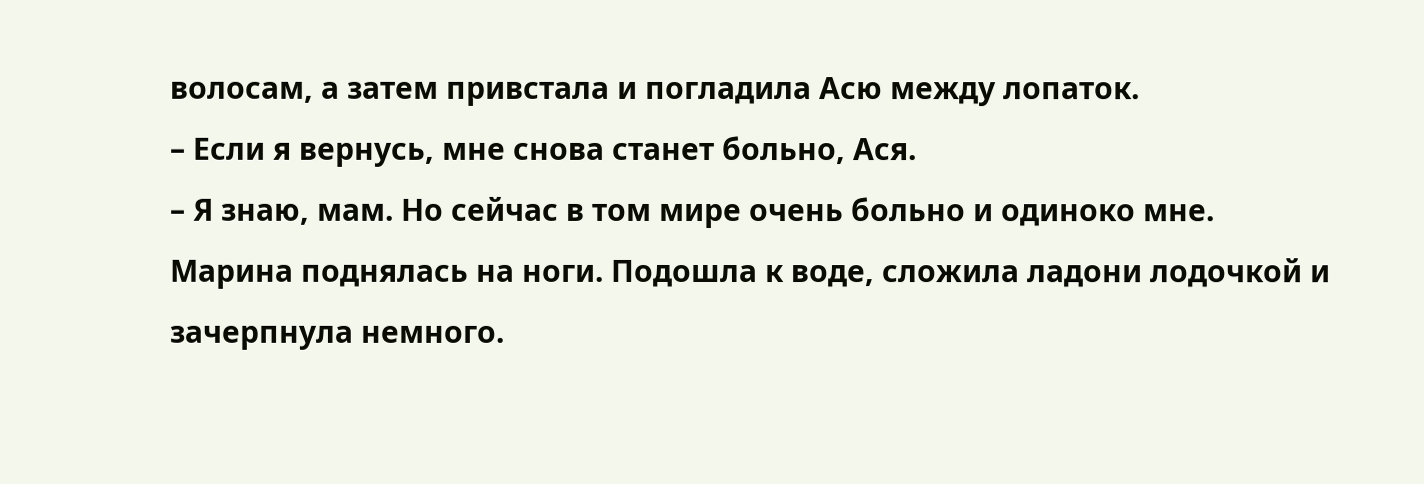волосам, а затем привстала и погладила Асю между лопаток.
– Если я вернусь, мне снова станет больно, Ася.
– Я знаю, мам. Но сейчас в том мире очень больно и одиноко мне.
Марина поднялась на ноги. Подошла к воде, сложила ладони лодочкой и зачерпнула немного.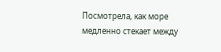Посмотрела, как море медленно стекает между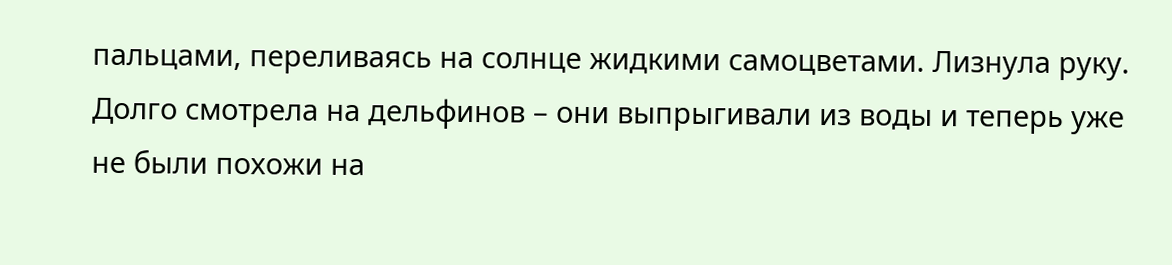пальцами, переливаясь на солнце жидкими самоцветами. Лизнула руку.
Долго смотрела на дельфинов – они выпрыгивали из воды и теперь уже не были похожи на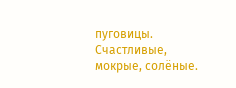пуговицы. Счастливые, мокрые, солёные.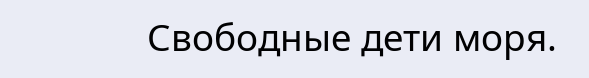Свободные дети моря.